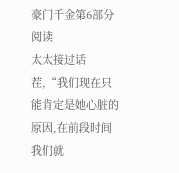豪门千金第6部分阅读
太太接过话茬,“我们现在只能肯定是她心脏的原因,在前段时间我们就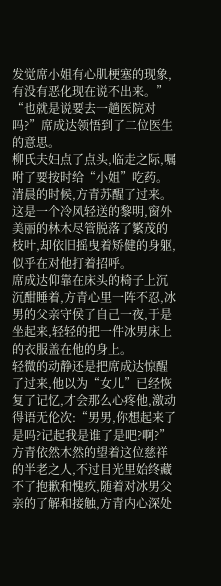发觉席小姐有心肌梗塞的现象,有没有恶化现在说不出来。”
“也就是说要去一趟医院对吗?”席成达领悟到了二位医生的意思。
柳氏夫妇点了点头,临走之际,嘱咐了要按时给“小姐”吃药。
清晨的时候,方青苏醒了过来。
这是一个冷风轻送的黎明,窗外美丽的林木尽管脱落了繁茂的枝叶,却依旧摇曳着矫健的身躯,似乎在对他打着招呼。
席成达仰靠在床头的椅子上沉沉酣睡着,方青心里一阵不忍,冰男的父亲守侯了自己一夜,于是坐起来,轻轻的把一件冰男床上的衣服盖在他的身上。
轻微的动静还是把席成达惊醒了过来,他以为“女儿”已经恢复了记忆,才会那么心疼他,激动得语无伦次:“男男,你想起来了是吗?记起我是谁了是吧?啊?”
方青依然木然的望着这位慈祥的半老之人,不过目光里始终藏不了抱歉和愧疚,随着对冰男父亲的了解和接触,方青内心深处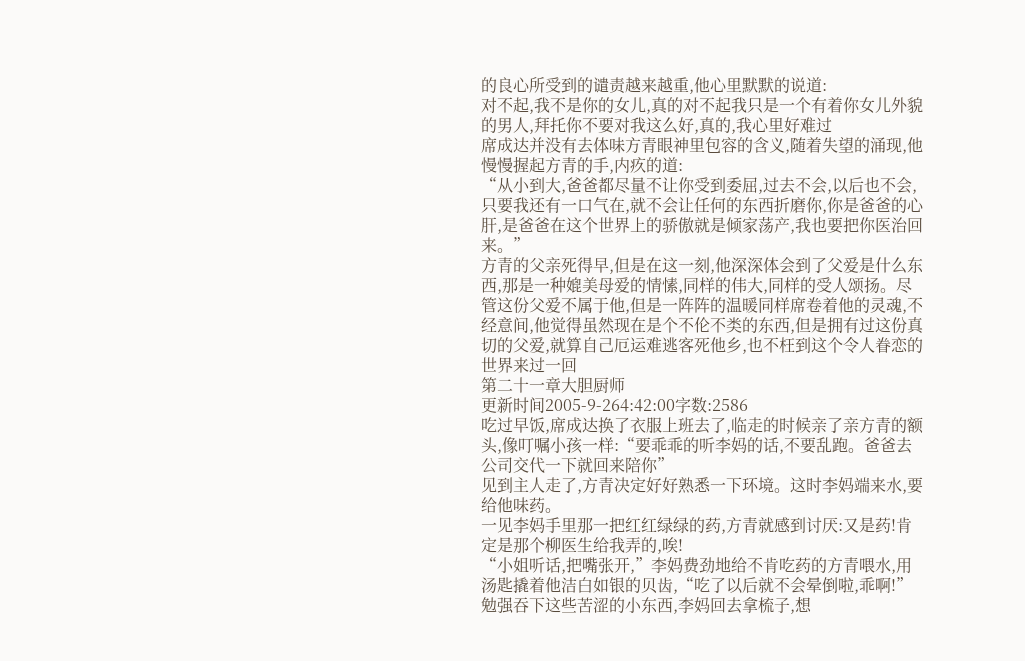的良心所受到的谴责越来越重,他心里默默的说道:
对不起,我不是你的女儿,真的对不起我只是一个有着你女儿外貌的男人,拜托你不要对我这么好,真的,我心里好难过
席成达并没有去体味方青眼神里包容的含义,随着失望的涌现,他慢慢握起方青的手,内疚的道:
“从小到大,爸爸都尽量不让你受到委屈,过去不会,以后也不会,只要我还有一口气在,就不会让任何的东西折磨你,你是爸爸的心肝,是爸爸在这个世界上的骄傲就是倾家荡产,我也要把你医治回来。”
方青的父亲死得早,但是在这一刻,他深深体会到了父爱是什么东西,那是一种媲美母爱的情愫,同样的伟大,同样的受人颂扬。尽管这份父爱不属于他,但是一阵阵的温暖同样席卷着他的灵魂,不经意间,他觉得虽然现在是个不伦不类的东西,但是拥有过这份真切的父爱,就算自己厄运难逃客死他乡,也不枉到这个令人眷恋的世界来过一回
第二十一章大胆厨师
更新时间2005-9-264:42:00字数:2586
吃过早饭,席成达换了衣服上班去了,临走的时候亲了亲方青的额头,像叮嘱小孩一样:“要乖乖的听李妈的话,不要乱跑。爸爸去公司交代一下就回来陪你”
见到主人走了,方青决定好好熟悉一下环境。这时李妈端来水,要给他味药。
一见李妈手里那一把红红绿绿的药,方青就感到讨厌:又是药!肯定是那个柳医生给我弄的,唉!
“小姐听话,把嘴张开,”李妈费劲地给不肯吃药的方青喂水,用汤匙撬着他洁白如银的贝齿,“吃了以后就不会晕倒啦,乖啊!”
勉强吞下这些苦涩的小东西,李妈回去拿梳子,想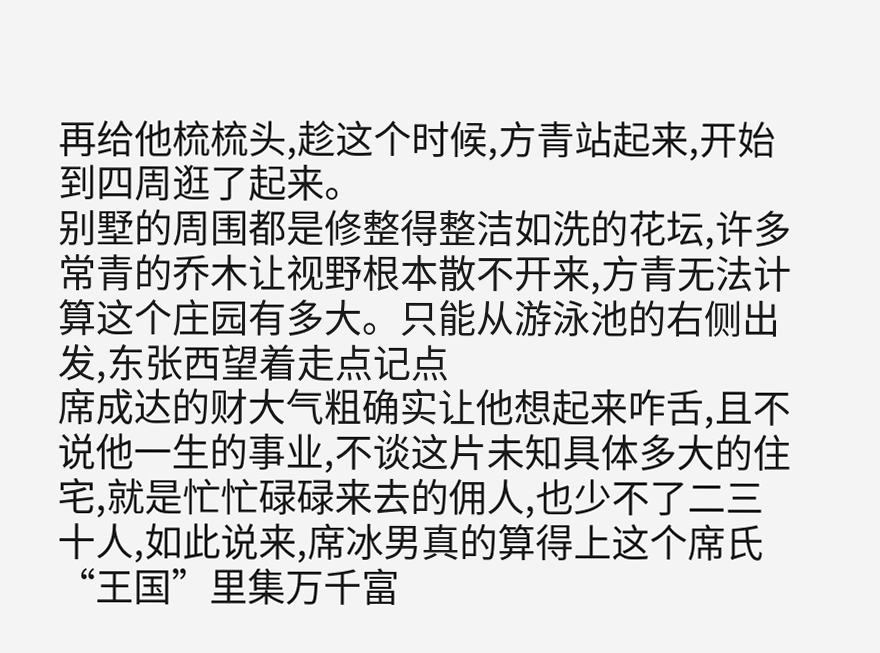再给他梳梳头,趁这个时候,方青站起来,开始到四周逛了起来。
别墅的周围都是修整得整洁如洗的花坛,许多常青的乔木让视野根本散不开来,方青无法计算这个庄园有多大。只能从游泳池的右侧出发,东张西望着走点记点
席成达的财大气粗确实让他想起来咋舌,且不说他一生的事业,不谈这片未知具体多大的住宅,就是忙忙碌碌来去的佣人,也少不了二三十人,如此说来,席冰男真的算得上这个席氏“王国”里集万千富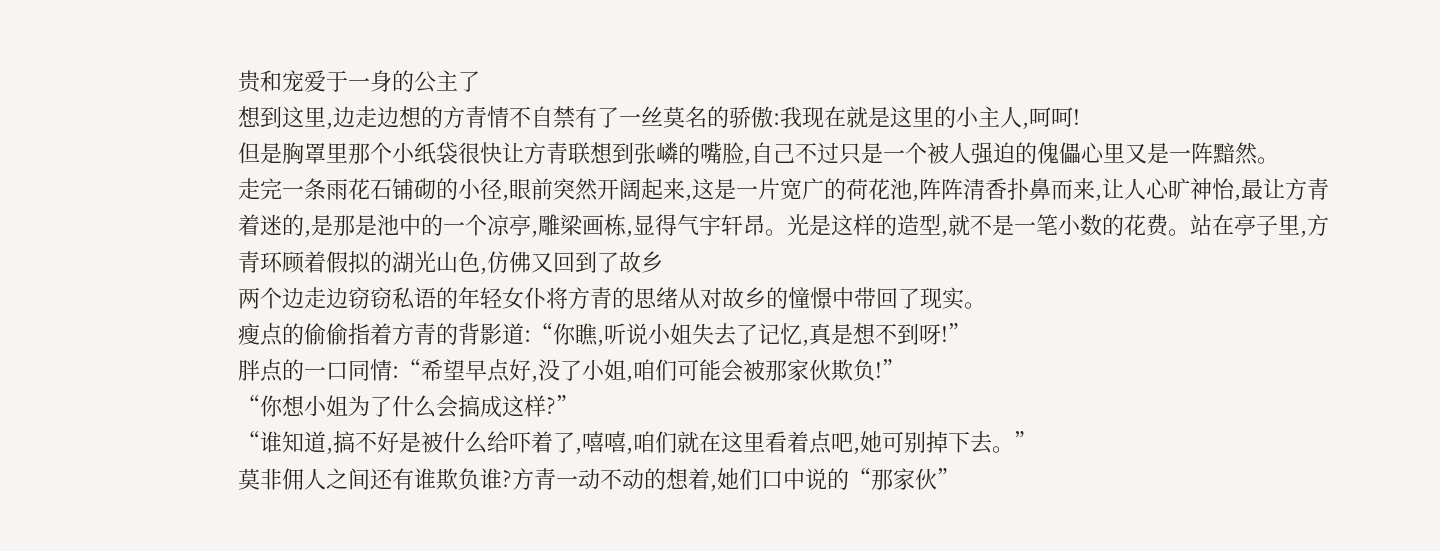贵和宠爱于一身的公主了
想到这里,边走边想的方青情不自禁有了一丝莫名的骄傲:我现在就是这里的小主人,呵呵!
但是胸罩里那个小纸袋很快让方青联想到张嶙的嘴脸,自己不过只是一个被人强迫的傀儡心里又是一阵黯然。
走完一条雨花石铺砌的小径,眼前突然开阔起来,这是一片宽广的荷花池,阵阵清香扑鼻而来,让人心旷神怡,最让方青着迷的,是那是池中的一个凉亭,雕梁画栋,显得气宇轩昂。光是这样的造型,就不是一笔小数的花费。站在亭子里,方青环顾着假拟的湖光山色,仿佛又回到了故乡
两个边走边窃窃私语的年轻女仆将方青的思绪从对故乡的憧憬中带回了现实。
瘦点的偷偷指着方青的背影道:“你瞧,听说小姐失去了记忆,真是想不到呀!”
胖点的一口同情:“希望早点好,没了小姐,咱们可能会被那家伙欺负!”
“你想小姐为了什么会搞成这样?”
“谁知道,搞不好是被什么给吓着了,嘻嘻,咱们就在这里看着点吧,她可别掉下去。”
莫非佣人之间还有谁欺负谁?方青一动不动的想着,她们口中说的“那家伙”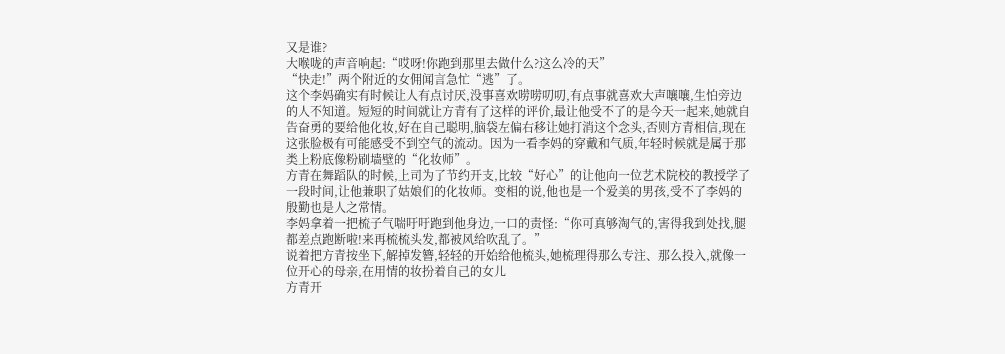又是谁?
大喉咙的声音响起:“哎呀!你跑到那里去做什么?这么冷的天”
“快走!”两个附近的女佣闻言急忙“逃”了。
这个李妈确实有时候让人有点讨厌,没事喜欢唠唠叨叨,有点事就喜欢大声嚷嚷,生怕旁边的人不知道。短短的时间就让方青有了这样的评价,最让他受不了的是今天一起来,她就自告奋勇的要给他化妆,好在自己聪明,脑袋左偏右移让她打消这个念头,否则方青相信,现在这张脸极有可能感受不到空气的流动。因为一看李妈的穿戴和气质,年轻时候就是属于那类上粉底像粉刷墙壁的“化妆师”。
方青在舞蹈队的时候,上司为了节约开支,比较“好心”的让他向一位艺术院校的教授学了一段时间,让他兼职了姑娘们的化妆师。变相的说,他也是一个爱美的男孩,受不了李妈的殷勤也是人之常情。
李妈拿着一把梳子气喘吁吁跑到他身边,一口的责怪:“你可真够淘气的,害得我到处找,腿都差点跑断啦!来再梳梳头发,都被风给吹乱了。”
说着把方青按坐下,解掉发簪,轻轻的开始给他梳头,她梳理得那么专注、那么投入,就像一位开心的母亲,在用情的妆扮着自己的女儿
方青开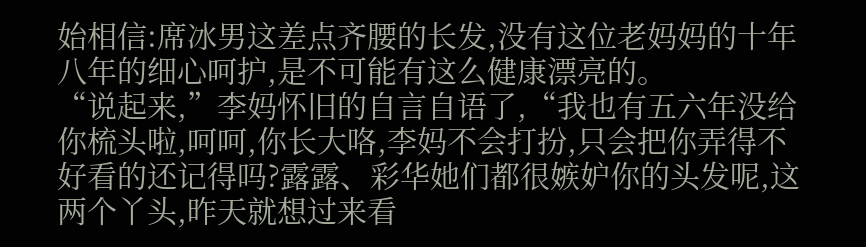始相信:席冰男这差点齐腰的长发,没有这位老妈妈的十年八年的细心呵护,是不可能有这么健康漂亮的。
“说起来,”李妈怀旧的自言自语了,“我也有五六年没给你梳头啦,呵呵,你长大咯,李妈不会打扮,只会把你弄得不好看的还记得吗?露露、彩华她们都很嫉妒你的头发呢,这两个丫头,昨天就想过来看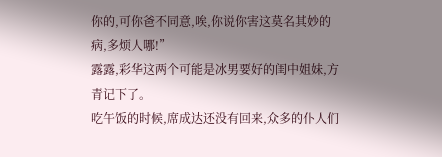你的,可你爸不同意,唉,你说你害这莫名其妙的病,多烦人哪!”
露露,彩华这两个可能是冰男要好的闺中姐妹,方青记下了。
吃午饭的时候,席成达还没有回来,众多的仆人们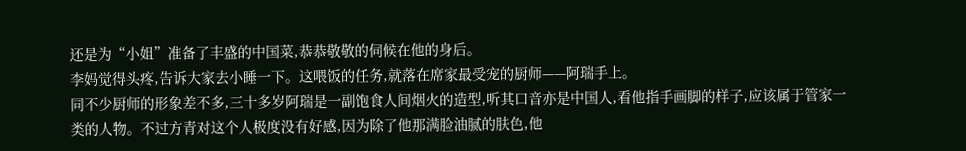还是为“小姐”准备了丰盛的中国菜,恭恭敬敬的伺候在他的身后。
李妈觉得头疼,告诉大家去小睡一下。这喂饭的任务,就落在席家最受宠的厨师——阿瑞手上。
同不少厨师的形象差不多,三十多岁阿瑞是一副饱食人间烟火的造型,听其口音亦是中国人,看他指手画脚的样子,应该属于管家一类的人物。不过方青对这个人极度没有好感,因为除了他那满脸油腻的肤色,他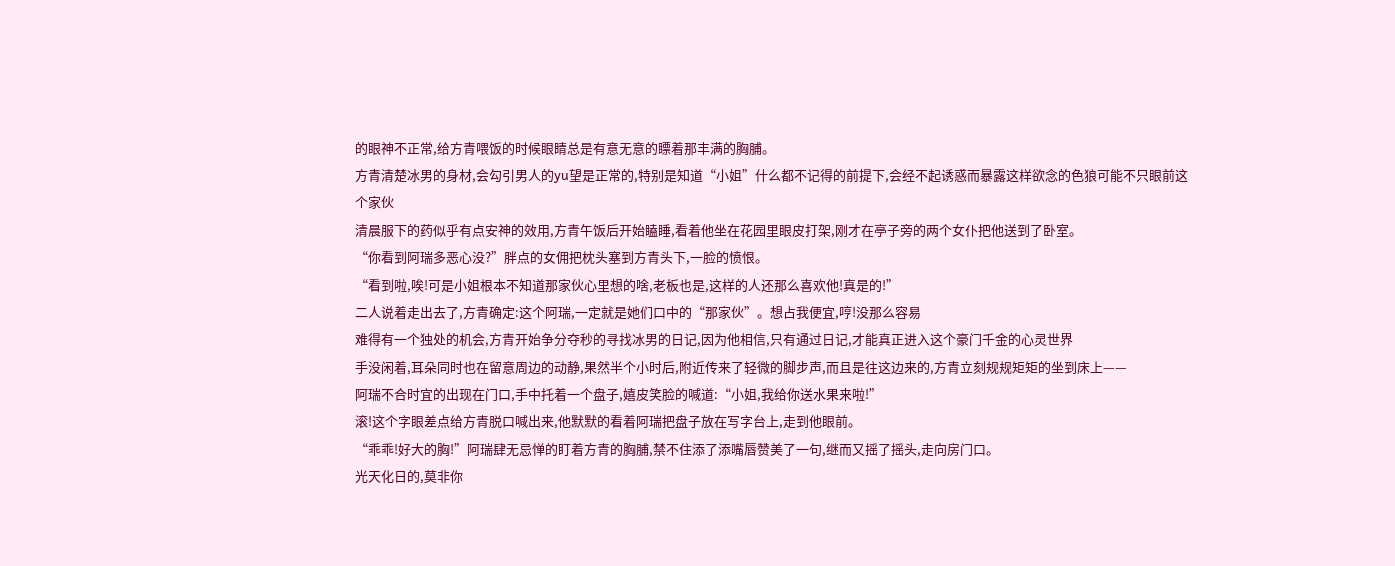的眼神不正常,给方青喂饭的时候眼睛总是有意无意的瞟着那丰满的胸脯。
方青清楚冰男的身材,会勾引男人的yu望是正常的,特别是知道“小姐”什么都不记得的前提下,会经不起诱惑而暴露这样欲念的色狼可能不只眼前这个家伙
清晨服下的药似乎有点安神的效用,方青午饭后开始瞌睡,看着他坐在花园里眼皮打架,刚才在亭子旁的两个女仆把他送到了卧室。
“你看到阿瑞多恶心没?”胖点的女佣把枕头塞到方青头下,一脸的愤恨。
“看到啦,唉!可是小姐根本不知道那家伙心里想的啥,老板也是,这样的人还那么喜欢他!真是的!”
二人说着走出去了,方青确定:这个阿瑞,一定就是她们口中的“那家伙”。想占我便宜,哼!没那么容易
难得有一个独处的机会,方青开始争分夺秒的寻找冰男的日记,因为他相信,只有通过日记,才能真正进入这个豪门千金的心灵世界
手没闲着,耳朵同时也在留意周边的动静,果然半个小时后,附近传来了轻微的脚步声,而且是往这边来的,方青立刻规规矩矩的坐到床上——
阿瑞不合时宜的出现在门口,手中托着一个盘子,嬉皮笑脸的喊道:“小姐,我给你送水果来啦!”
滚!这个字眼差点给方青脱口喊出来,他默默的看着阿瑞把盘子放在写字台上,走到他眼前。
“乖乖!好大的胸!”阿瑞肆无忌惮的盯着方青的胸脯,禁不住添了添嘴唇赞美了一句,继而又摇了摇头,走向房门口。
光天化日的,莫非你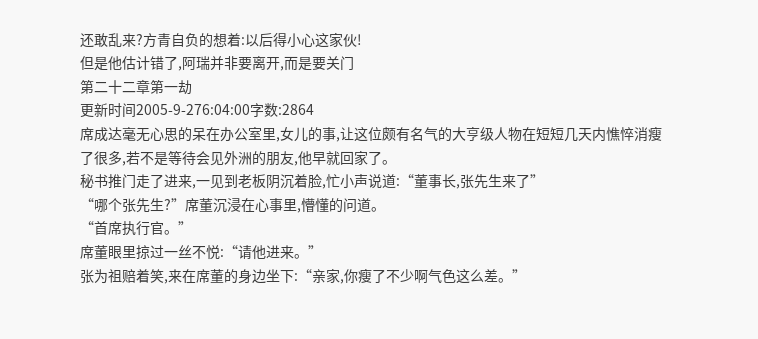还敢乱来?方青自负的想着:以后得小心这家伙!
但是他估计错了,阿瑞并非要离开,而是要关门
第二十二章第一劫
更新时间2005-9-276:04:00字数:2864
席成达毫无心思的呆在办公室里,女儿的事,让这位颇有名气的大亨级人物在短短几天内憔悴消瘦了很多,若不是等待会见外洲的朋友,他早就回家了。
秘书推门走了进来,一见到老板阴沉着脸,忙小声说道:“董事长,张先生来了”
“哪个张先生?”席董沉浸在心事里,懵懂的问道。
“首席执行官。”
席董眼里掠过一丝不悦:“请他进来。”
张为祖赔着笑,来在席董的身边坐下:“亲家,你瘦了不少啊气色这么差。”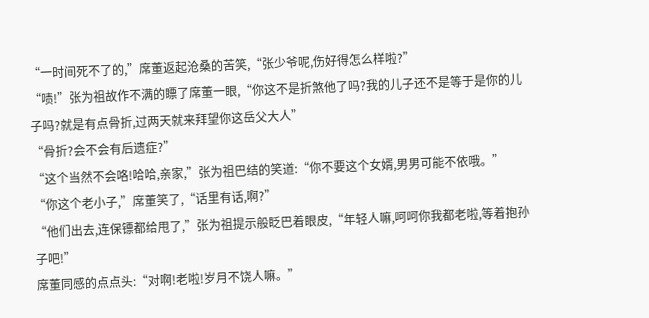“一时间死不了的,”席董返起沧桑的苦笑,“张少爷呢,伤好得怎么样啦?”
“啧!”张为祖故作不满的瞟了席董一眼,“你这不是折煞他了吗?我的儿子还不是等于是你的儿子吗?就是有点骨折,过两天就来拜望你这岳父大人”
“骨折?会不会有后遗症?”
“这个当然不会咯!哈哈,亲家,”张为祖巴结的笑道:“你不要这个女婿,男男可能不依哦。”
“你这个老小子,”席董笑了,“话里有话,啊?”
“他们出去,连保镖都给甩了,”张为祖提示般眨巴着眼皮,“年轻人嘛,呵呵你我都老啦,等着抱孙子吧!”
席董同感的点点头:“对啊!老啦!岁月不饶人嘛。”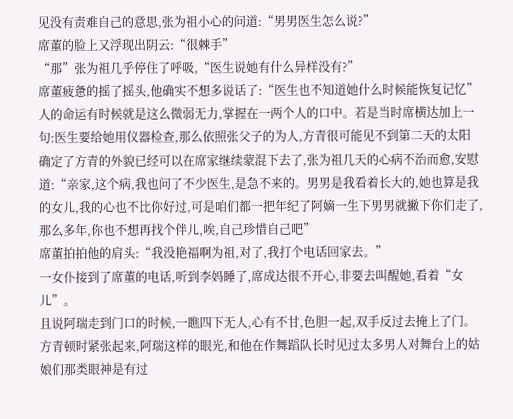见没有责难自己的意思,张为祖小心的问道:“男男医生怎么说?”
席董的脸上又浮现出阴云:“很棘手”
“那”张为祖几乎停住了呼吸,“医生说她有什么异样没有?”
席董疲惫的摇了摇头,他确实不想多说话了:“医生也不知道她什么时候能恢复记忆”
人的命运有时候就是这么微弱无力,掌握在一两个人的口中。若是当时席横达加上一句:医生要给她用仪器检查,那么依照张父子的为人,方青很可能见不到第二天的太阳
确定了方青的外貌已经可以在席家继续蒙混下去了,张为祖几天的心病不治而愈,安慰道:“亲家,这个病,我也问了不少医生,是急不来的。男男是我看着长大的,她也算是我的女儿,我的心也不比你好过,可是咱们都一把年纪了阿嫡一生下男男就撇下你们走了,那么多年,你也不想再找个伴儿,唉,自己珍惜自己吧”
席董拍拍他的肩头:“我没艳福啊为祖,对了,我打个电话回家去。”
一女仆接到了席董的电话,听到李妈睡了,席成达很不开心,非要去叫醒她,看着“女儿”。
且说阿瑞走到门口的时候,一瞧四下无人,心有不甘,色胆一起,双手反过去掩上了门。
方青顿时紧张起来,阿瑞这样的眼光,和他在作舞蹈队长时见过太多男人对舞台上的姑娘们那类眼神是有过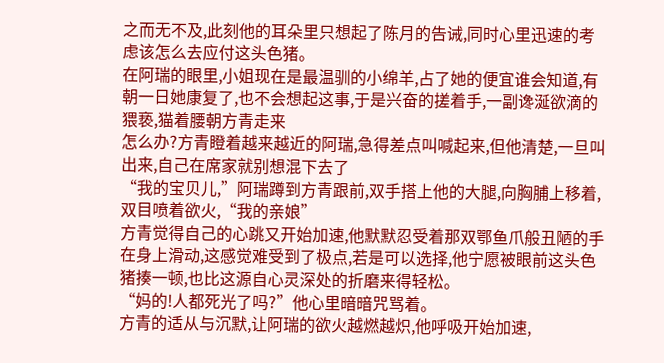之而无不及,此刻他的耳朵里只想起了陈月的告诫,同时心里迅速的考虑该怎么去应付这头色猪。
在阿瑞的眼里,小姐现在是最温驯的小绵羊,占了她的便宜谁会知道,有朝一日她康复了,也不会想起这事,于是兴奋的搓着手,一副谗涎欲滴的猥亵,猫着腰朝方青走来
怎么办?方青瞪着越来越近的阿瑞,急得差点叫喊起来,但他清楚,一旦叫出来,自己在席家就别想混下去了
“我的宝贝儿,”阿瑞蹲到方青跟前,双手搭上他的大腿,向胸脯上移着,双目喷着欲火,“我的亲娘”
方青觉得自己的心跳又开始加速,他默默忍受着那双鄂鱼爪般丑陋的手在身上滑动,这感觉难受到了极点,若是可以选择,他宁愿被眼前这头色猪揍一顿,也比这源自心灵深处的折磨来得轻松。
“妈的!人都死光了吗?”他心里暗暗咒骂着。
方青的适从与沉默,让阿瑞的欲火越燃越炽,他呼吸开始加速,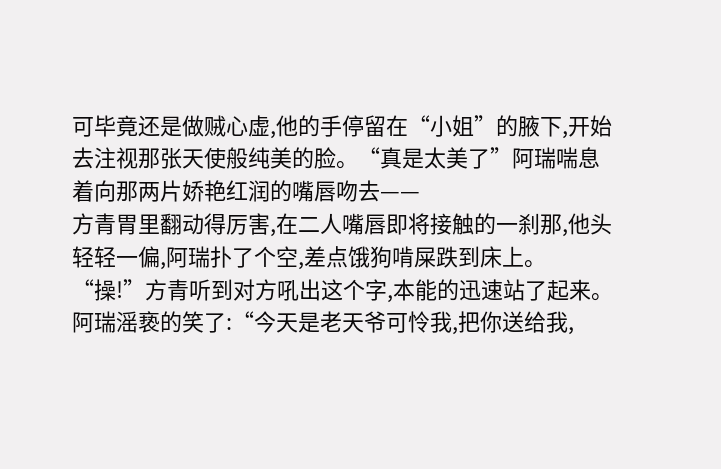可毕竟还是做贼心虚,他的手停留在“小姐”的腋下,开始去注视那张天使般纯美的脸。“真是太美了”阿瑞喘息着向那两片娇艳红润的嘴唇吻去——
方青胃里翻动得厉害,在二人嘴唇即将接触的一刹那,他头轻轻一偏,阿瑞扑了个空,差点饿狗啃屎跌到床上。
“操!”方青听到对方吼出这个字,本能的迅速站了起来。
阿瑞滛亵的笑了:“今天是老天爷可怜我,把你送给我,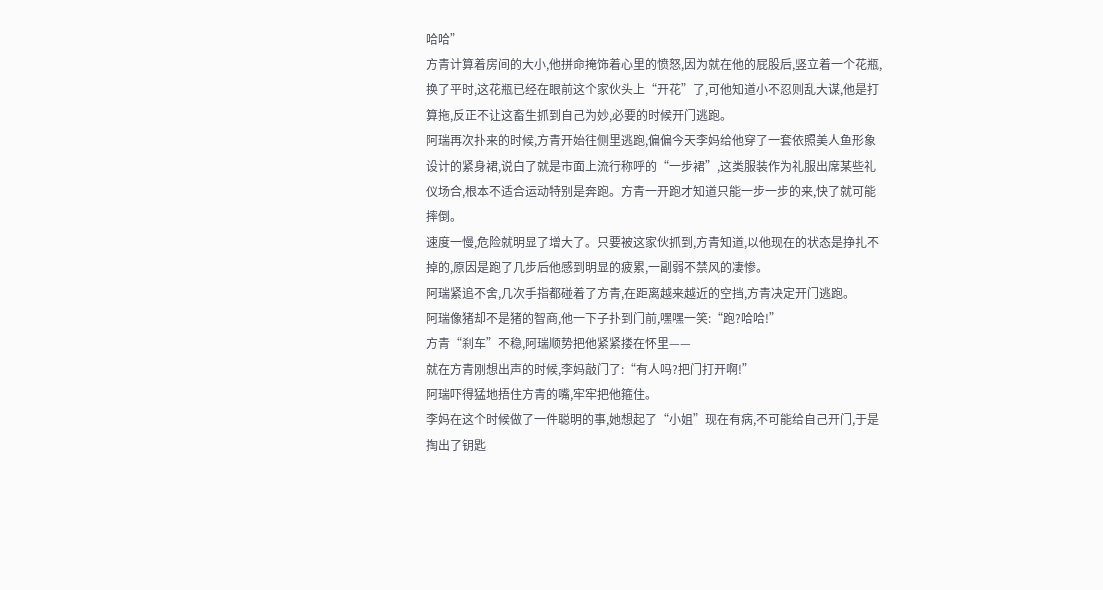哈哈”
方青计算着房间的大小,他拼命掩饰着心里的愤怒,因为就在他的屁股后,竖立着一个花瓶,换了平时,这花瓶已经在眼前这个家伙头上“开花”了,可他知道小不忍则乱大谋,他是打算拖,反正不让这畜生抓到自己为妙,必要的时候开门逃跑。
阿瑞再次扑来的时候,方青开始往侧里逃跑,偏偏今天李妈给他穿了一套依照美人鱼形象设计的紧身裙,说白了就是市面上流行称呼的“一步裙”,这类服装作为礼服出席某些礼仪场合,根本不适合运动特别是奔跑。方青一开跑才知道只能一步一步的来,快了就可能摔倒。
速度一慢,危险就明显了增大了。只要被这家伙抓到,方青知道,以他现在的状态是挣扎不掉的,原因是跑了几步后他感到明显的疲累,一副弱不禁风的凄惨。
阿瑞紧追不舍,几次手指都碰着了方青,在距离越来越近的空挡,方青决定开门逃跑。
阿瑞像猪却不是猪的智商,他一下子扑到门前,嘿嘿一笑:“跑?哈哈!”
方青“刹车”不稳,阿瑞顺势把他紧紧搂在怀里——
就在方青刚想出声的时候,李妈敲门了:“有人吗?把门打开啊!”
阿瑞吓得猛地捂住方青的嘴,牢牢把他箍住。
李妈在这个时候做了一件聪明的事,她想起了“小姐”现在有病,不可能给自己开门,于是掏出了钥匙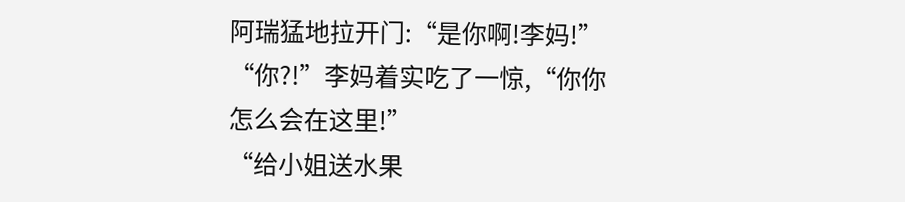阿瑞猛地拉开门:“是你啊!李妈!”
“你?!”李妈着实吃了一惊,“你你怎么会在这里!”
“给小姐送水果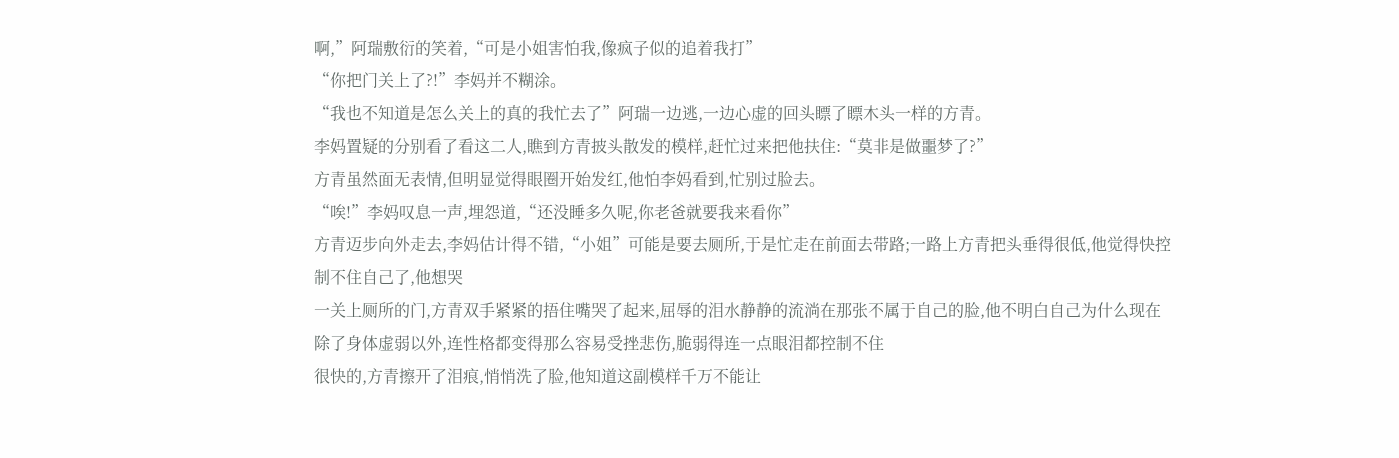啊,”阿瑞敷衍的笑着,“可是小姐害怕我,像疯子似的追着我打”
“你把门关上了?!”李妈并不糊涂。
“我也不知道是怎么关上的真的我忙去了”阿瑞一边逃,一边心虚的回头瞟了瞟木头一样的方青。
李妈置疑的分别看了看这二人,瞧到方青披头散发的模样,赶忙过来把他扶住:“莫非是做噩梦了?”
方青虽然面无表情,但明显觉得眼圈开始发红,他怕李妈看到,忙别过脸去。
“唉!”李妈叹息一声,埋怨道,“还没睡多久呢,你老爸就要我来看你”
方青迈步向外走去,李妈估计得不错,“小姐”可能是要去厕所,于是忙走在前面去带路;一路上方青把头垂得很低,他觉得快控制不住自己了,他想哭
一关上厕所的门,方青双手紧紧的捂住嘴哭了起来,屈辱的泪水静静的流淌在那张不属于自己的脸,他不明白自己为什么现在除了身体虚弱以外,连性格都变得那么容易受挫悲伤,脆弱得连一点眼泪都控制不住
很快的,方青擦开了泪痕,悄悄洗了脸,他知道这副模样千万不能让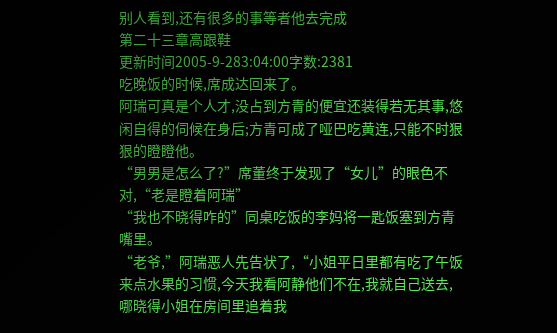别人看到,还有很多的事等者他去完成
第二十三章高跟鞋
更新时间2005-9-283:04:00字数:2381
吃晚饭的时候,席成达回来了。
阿瑞可真是个人才,没占到方青的便宜还装得若无其事,悠闲自得的伺候在身后;方青可成了哑巴吃黄连,只能不时狠狠的瞪瞪他。
“男男是怎么了?”席董终于发现了“女儿”的眼色不对,“老是瞪着阿瑞”
“我也不晓得咋的”同桌吃饭的李妈将一匙饭塞到方青嘴里。
“老爷,”阿瑞恶人先告状了,“小姐平日里都有吃了午饭来点水果的习惯,今天我看阿静他们不在,我就自己送去,哪晓得小姐在房间里追着我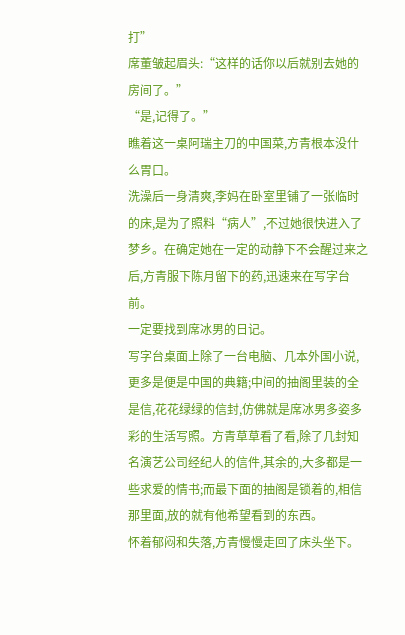打”
席董皱起眉头:“这样的话你以后就别去她的房间了。”
“是,记得了。”
瞧着这一桌阿瑞主刀的中国菜,方青根本没什么胃口。
洗澡后一身清爽,李妈在卧室里铺了一张临时的床,是为了照料“病人”,不过她很快进入了梦乡。在确定她在一定的动静下不会醒过来之后,方青服下陈月留下的药,迅速来在写字台前。
一定要找到席冰男的日记。
写字台桌面上除了一台电脑、几本外国小说,更多是便是中国的典籍;中间的抽阁里装的全是信,花花绿绿的信封,仿佛就是席冰男多姿多彩的生活写照。方青草草看了看,除了几封知名演艺公司经纪人的信件,其余的,大多都是一些求爱的情书;而最下面的抽阁是锁着的,相信那里面,放的就有他希望看到的东西。
怀着郁闷和失落,方青慢慢走回了床头坐下。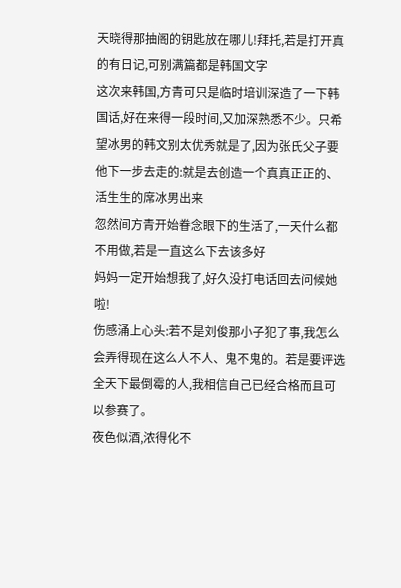天晓得那抽阁的钥匙放在哪儿!拜托,若是打开真的有日记,可别满篇都是韩国文字
这次来韩国,方青可只是临时培训深造了一下韩国话,好在来得一段时间,又加深熟悉不少。只希望冰男的韩文别太优秀就是了,因为张氏父子要他下一步去走的:就是去创造一个真真正正的、活生生的席冰男出来
忽然间方青开始眷念眼下的生活了,一天什么都不用做,若是一直这么下去该多好
妈妈一定开始想我了,好久没打电话回去问候她啦!
伤感涌上心头:若不是刘俊那小子犯了事,我怎么会弄得现在这么人不人、鬼不鬼的。若是要评选全天下最倒霉的人,我相信自己已经合格而且可以参赛了。
夜色似酒,浓得化不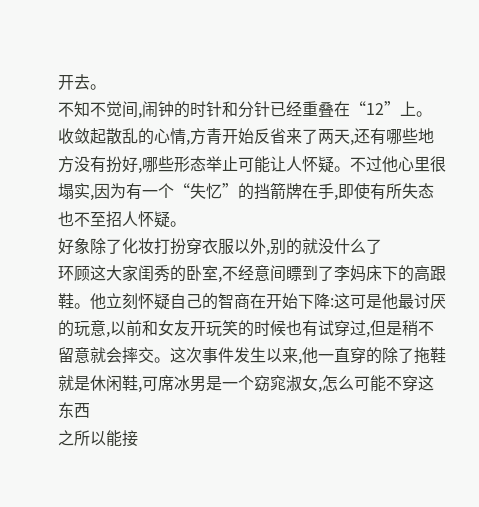开去。
不知不觉间,闹钟的时针和分针已经重叠在“12”上。
收敛起散乱的心情,方青开始反省来了两天,还有哪些地方没有扮好,哪些形态举止可能让人怀疑。不过他心里很塌实,因为有一个“失忆”的挡箭牌在手,即使有所失态也不至招人怀疑。
好象除了化妆打扮穿衣服以外,别的就没什么了
环顾这大家闺秀的卧室,不经意间瞟到了李妈床下的高跟鞋。他立刻怀疑自己的智商在开始下降:这可是他最讨厌的玩意,以前和女友开玩笑的时候也有试穿过,但是稍不留意就会摔交。这次事件发生以来,他一直穿的除了拖鞋就是休闲鞋,可席冰男是一个窈窕淑女,怎么可能不穿这东西
之所以能接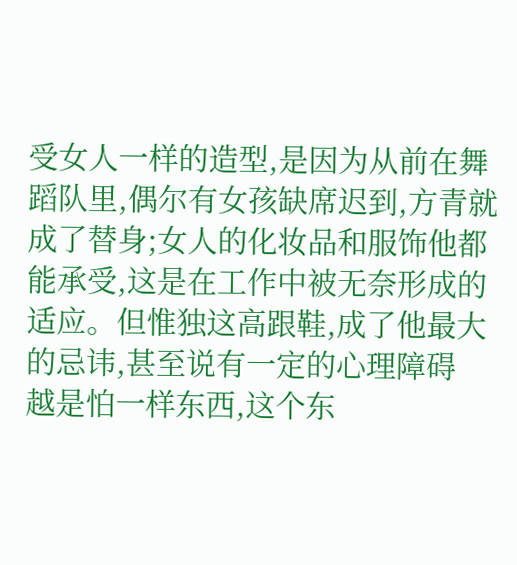受女人一样的造型,是因为从前在舞蹈队里,偶尔有女孩缺席迟到,方青就成了替身;女人的化妆品和服饰他都能承受,这是在工作中被无奈形成的适应。但惟独这高跟鞋,成了他最大的忌讳,甚至说有一定的心理障碍
越是怕一样东西,这个东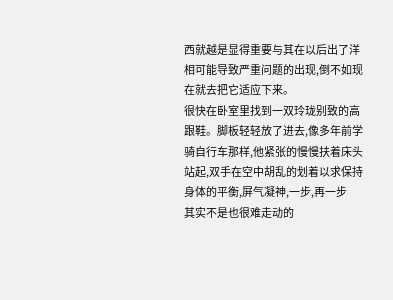西就越是显得重要与其在以后出了洋相可能导致严重问题的出现,倒不如现在就去把它适应下来。
很快在卧室里找到一双玲珑别致的高跟鞋。脚板轻轻放了进去,像多年前学骑自行车那样,他紧张的慢慢扶着床头站起,双手在空中胡乱的划着以求保持身体的平衡,屏气凝神,一步,再一步
其实不是也很难走动的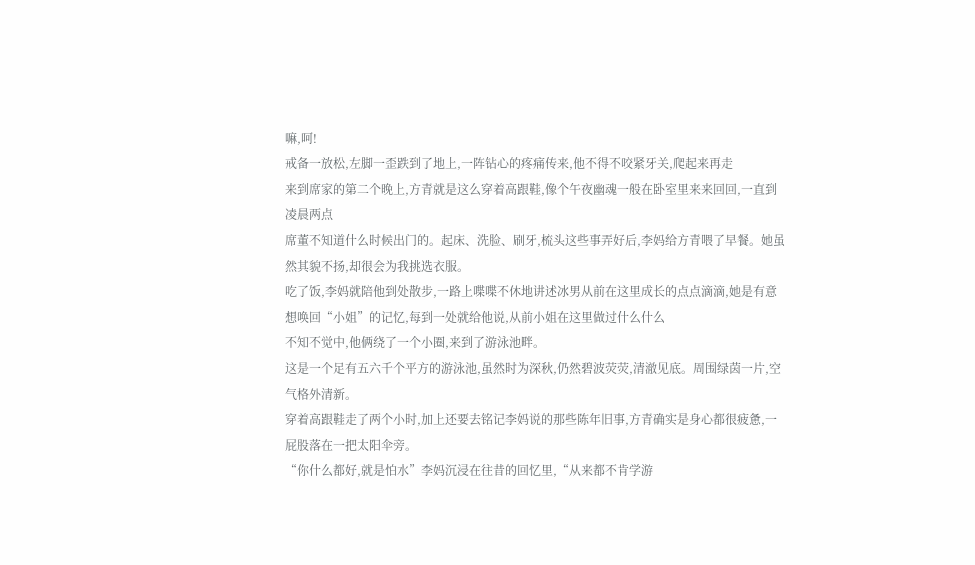嘛,呵!
戒备一放松,左脚一歪跌到了地上,一阵钻心的疼痛传来,他不得不咬紧牙关,爬起来再走
来到席家的第二个晚上,方青就是这么穿着高跟鞋,像个午夜幽魂一般在卧室里来来回回,一直到凌晨两点
席董不知道什么时候出门的。起床、洗脸、刷牙,梳头这些事弄好后,李妈给方青喂了早餐。她虽然其貌不扬,却很会为我挑选衣服。
吃了饭,李妈就陪他到处散步,一路上喋喋不休地讲述冰男从前在这里成长的点点滴滴,她是有意想唤回“小姐”的记忆,每到一处就给他说,从前小姐在这里做过什么什么
不知不觉中,他俩绕了一个小圈,来到了游泳池畔。
这是一个足有五六千个平方的游泳池,虽然时为深秋,仍然碧波荧荧,清澈见底。周围绿茵一片,空气格外清新。
穿着高跟鞋走了两个小时,加上还要去铭记李妈说的那些陈年旧事,方青确实是身心都很疲惫,一屁股落在一把太阳伞旁。
“你什么都好,就是怕水”李妈沉浸在往昔的回忆里,“从来都不肯学游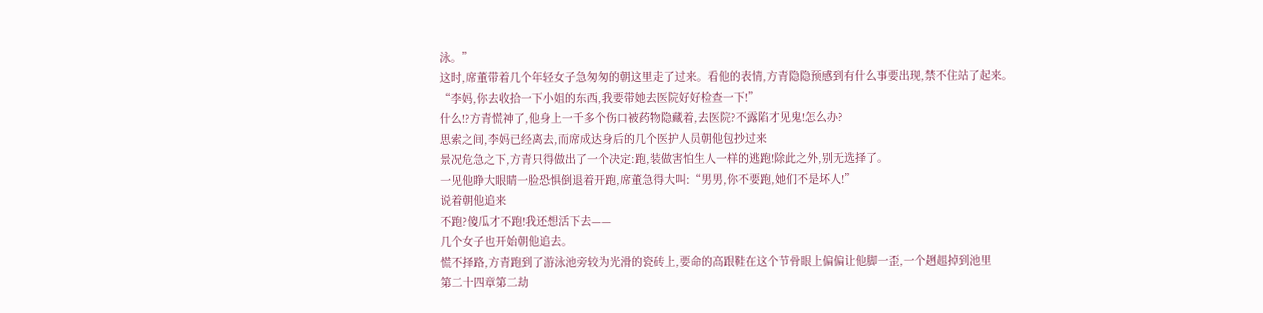泳。”
这时,席董带着几个年轻女子急匆匆的朝这里走了过来。看他的表情,方青隐隐预感到有什么事要出现,禁不住站了起来。
“李妈,你去收拾一下小姐的东西,我要带她去医院好好检查一下!”
什么!?方青慌神了,他身上一千多个伤口被药物隐藏着,去医院?不露陷才见鬼!怎么办?
思索之间,李妈已经离去,而席成达身后的几个医护人员朝他包抄过来
景况危急之下,方青只得做出了一个决定:跑,装做害怕生人一样的逃跑!除此之外,别无选择了。
一见他睁大眼睛一脸恐惧倒退着开跑,席董急得大叫:“男男,你不要跑,她们不是坏人!”
说着朝他追来
不跑?傻瓜才不跑!我还想活下去——
几个女子也开始朝他追去。
慌不择路,方青跑到了游泳池旁较为光滑的瓷砖上,要命的高跟鞋在这个节骨眼上偏偏让他脚一歪,一个趔趄掉到池里
第二十四章第二劫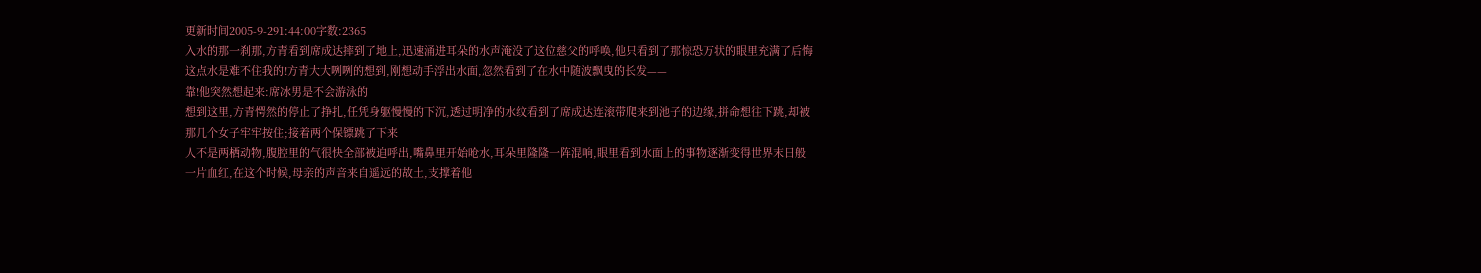更新时间2005-9-291:44:00字数:2365
入水的那一刹那,方青看到席成达摔到了地上,迅速涌进耳朵的水声淹没了这位慈父的呼唤,他只看到了那惊恐万状的眼里充满了后悔
这点水是难不住我的!方青大大咧咧的想到,刚想动手浮出水面,忽然看到了在水中随波飘曳的长发——
靠!他突然想起来:席冰男是不会游泳的
想到这里,方青愕然的停止了挣扎,任凭身躯慢慢的下沉,透过明净的水纹看到了席成达连滚带爬来到池子的边缘,拼命想往下跳,却被那几个女子牢牢按住;接着两个保镖跳了下来
人不是两栖动物,腹腔里的气很快全部被迫呼出,嘴鼻里开始呛水,耳朵里隆隆一阵混响,眼里看到水面上的事物逐渐变得世界末日般一片血红,在这个时候,母亲的声音来自遥远的故土,支撑着他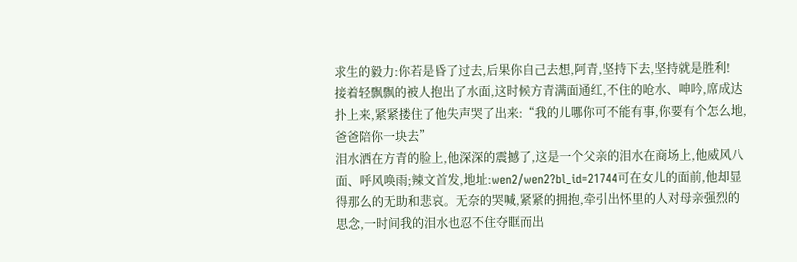求生的毅力:你若是昏了过去,后果你自己去想,阿青,坚持下去,坚持就是胜利!
接着轻飘飘的被人抱出了水面,这时候方青满面通红,不住的呛水、呻吟,席成达扑上来,紧紧搂住了他失声哭了出来:“我的儿哪你可不能有事,你要有个怎么地,爸爸陪你一块去”
泪水洒在方青的脸上,他深深的震撼了,这是一个父亲的泪水在商场上,他威风八面、呼风唤雨;辣文首发,地址:wen2/wen2?bl_id=21744可在女儿的面前,他却显得那么的无助和悲哀。无奈的哭喊,紧紧的拥抱,牵引出怀里的人对母亲强烈的思念,一时间我的泪水也忍不住夺眶而出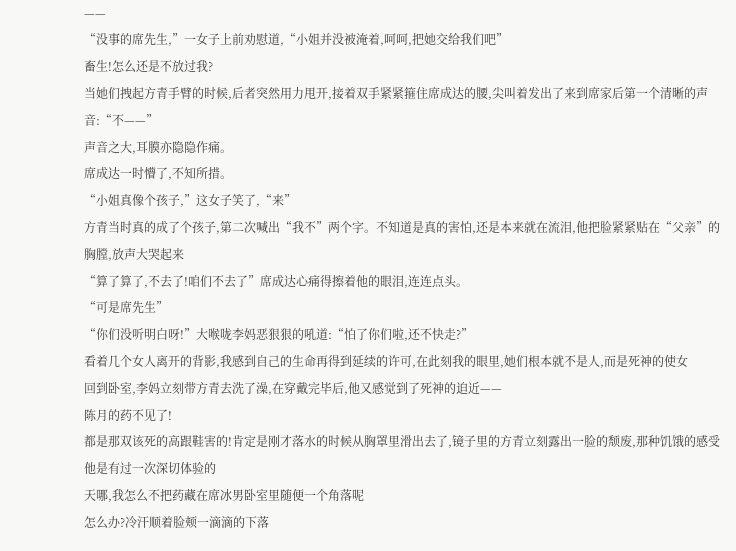——
“没事的席先生,”一女子上前劝慰道,“小姐并没被淹着,呵呵,把她交给我们吧”
畜生!怎么还是不放过我?
当她们拽起方青手臂的时候,后者突然用力甩开,接着双手紧紧箍住席成达的腰,尖叫着发出了来到席家后第一个清晰的声音:“不——”
声音之大,耳膜亦隐隐作痛。
席成达一时懵了,不知所措。
“小姐真像个孩子,”这女子笑了,“来”
方青当时真的成了个孩子,第二次喊出“我不”两个字。不知道是真的害怕,还是本来就在流泪,他把脸紧紧贴在“父亲”的胸膛,放声大哭起来
“算了算了,不去了!咱们不去了”席成达心痛得擦着他的眼泪,连连点头。
“可是席先生”
“你们没听明白呀!”大喉咙李妈恶狠狠的吼道:“怕了你们啦,还不快走?”
看着几个女人离开的背影,我感到自己的生命再得到延续的许可,在此刻我的眼里,她们根本就不是人,而是死神的使女
回到卧室,李妈立刻带方青去洗了澡,在穿戴完毕后,他又感觉到了死神的迫近——
陈月的药不见了!
都是那双该死的高跟鞋害的!肯定是刚才落水的时候从胸罩里滑出去了,镜子里的方青立刻露出一脸的颓废,那种饥饿的感受他是有过一次深切体验的
天哪,我怎么不把药藏在席冰男卧室里随便一个角落呢
怎么办?冷汗顺着脸颊一滴滴的下落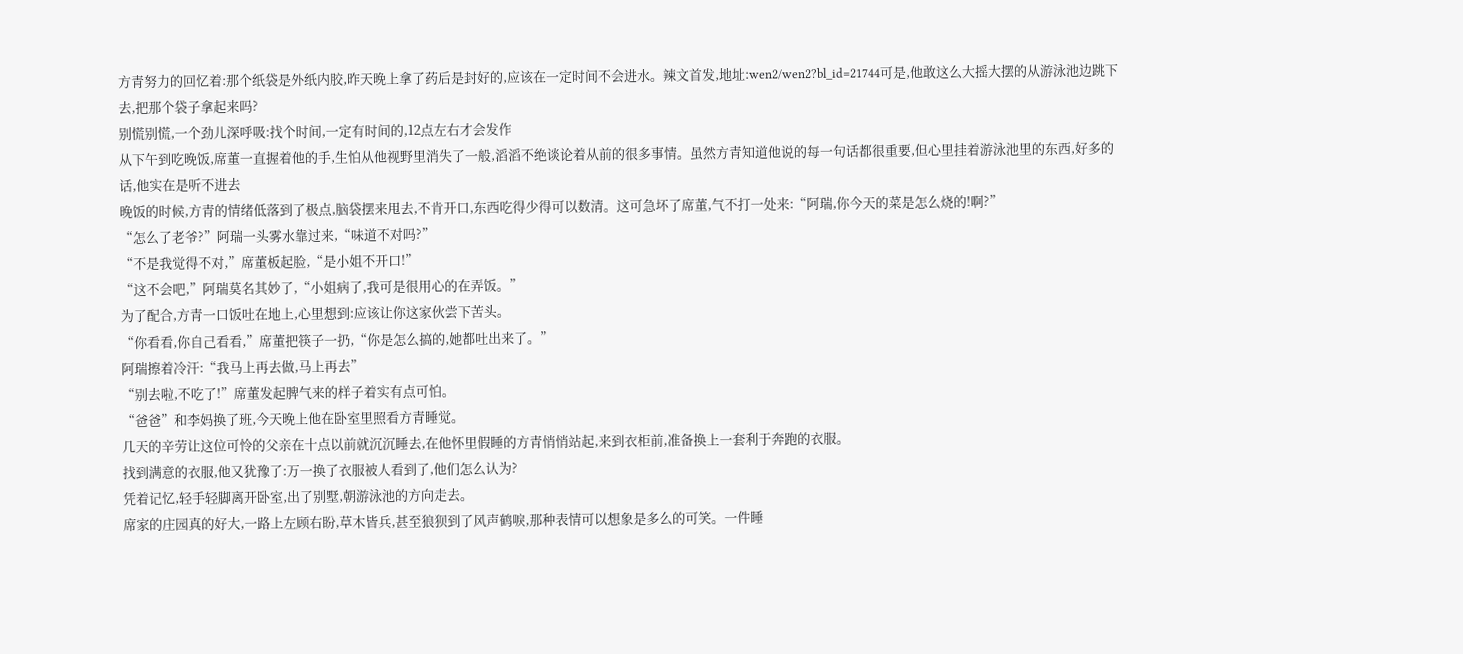方青努力的回忆着:那个纸袋是外纸内胶,昨天晚上拿了药后是封好的,应该在一定时间不会进水。辣文首发,地址:wen2/wen2?bl_id=21744可是,他敢这么大摇大摆的从游泳池边跳下去,把那个袋子拿起来吗?
别慌别慌,一个劲儿深呼吸:找个时间,一定有时间的,12点左右才会发作
从下午到吃晚饭,席董一直握着他的手,生怕从他视野里消失了一般,滔滔不绝谈论着从前的很多事情。虽然方青知道他说的每一句话都很重要,但心里挂着游泳池里的东西,好多的话,他实在是听不进去
晚饭的时候,方青的情绪低落到了极点,脑袋摆来甩去,不肯开口,东西吃得少得可以数清。这可急坏了席董,气不打一处来:“阿瑞,你今天的菜是怎么烧的!啊?”
“怎么了老爷?”阿瑞一头雾水靠过来,“味道不对吗?”
“不是我觉得不对,”席董板起脸,“是小姐不开口!”
“这不会吧,”阿瑞莫名其妙了,“小姐病了,我可是很用心的在弄饭。”
为了配合,方青一口饭吐在地上,心里想到:应该让你这家伙尝下苦头。
“你看看,你自己看看,”席董把筷子一扔,“你是怎么搞的,她都吐出来了。”
阿瑞擦着冷汗:“我马上再去做,马上再去”
“别去啦,不吃了!”席董发起脾气来的样子着实有点可怕。
“爸爸”和李妈换了班,今天晚上他在卧室里照看方青睡觉。
几天的辛劳让这位可怜的父亲在十点以前就沉沉睡去,在他怀里假睡的方青悄悄站起,来到衣柜前,准备换上一套利于奔跑的衣服。
找到满意的衣服,他又犹豫了:万一换了衣服被人看到了,他们怎么认为?
凭着记忆,轻手轻脚离开卧室,出了别墅,朝游泳池的方向走去。
席家的庄园真的好大,一路上左顾右盼,草木皆兵,甚至狼狈到了风声鹤唳,那种表情可以想象是多么的可笑。一件睡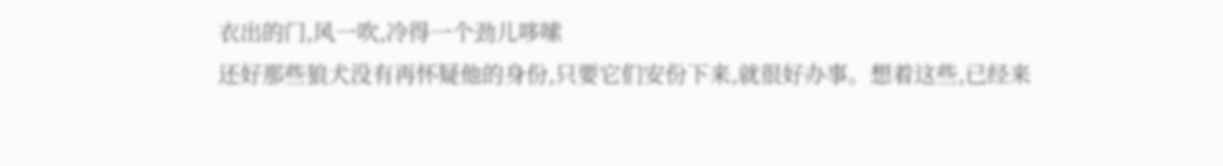衣出的门,风一吹,冷得一个劲儿哆嗦
还好那些狼犬没有再怀疑他的身份,只要它们安份下来,就很好办事。想着这些,已经来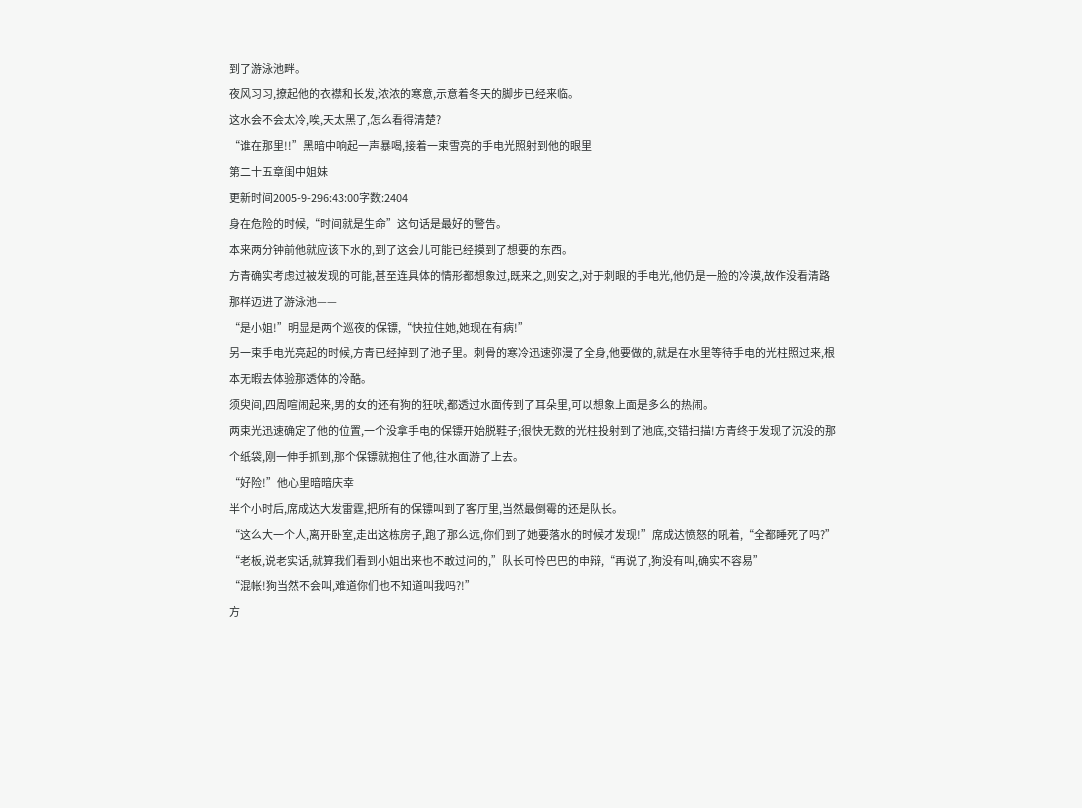到了游泳池畔。
夜风习习,撩起他的衣襟和长发,浓浓的寒意,示意着冬天的脚步已经来临。
这水会不会太冷,唉,天太黑了,怎么看得清楚?
“谁在那里!!”黑暗中响起一声暴喝,接着一束雪亮的手电光照射到他的眼里
第二十五章闺中姐妹
更新时间2005-9-296:43:00字数:2404
身在危险的时候,“时间就是生命”这句话是最好的警告。
本来两分钟前他就应该下水的,到了这会儿可能已经摸到了想要的东西。
方青确实考虑过被发现的可能,甚至连具体的情形都想象过,既来之,则安之,对于刺眼的手电光,他仍是一脸的冷漠,故作没看清路那样迈进了游泳池——
“是小姐!”明显是两个巡夜的保镖,“快拉住她,她现在有病!”
另一束手电光亮起的时候,方青已经掉到了池子里。刺骨的寒冷迅速弥漫了全身,他要做的,就是在水里等待手电的光柱照过来,根本无暇去体验那透体的冷酷。
须臾间,四周喧闹起来,男的女的还有狗的狂吠,都透过水面传到了耳朵里,可以想象上面是多么的热闹。
两束光迅速确定了他的位置,一个没拿手电的保镖开始脱鞋子;很快无数的光柱投射到了池底,交错扫描!方青终于发现了沉没的那个纸袋,刚一伸手抓到,那个保镖就抱住了他,往水面游了上去。
“好险!”他心里暗暗庆幸
半个小时后,席成达大发雷霆,把所有的保镖叫到了客厅里,当然最倒霉的还是队长。
“这么大一个人,离开卧室,走出这栋房子,跑了那么远,你们到了她要落水的时候才发现!”席成达愤怒的吼着,“全都睡死了吗?”
“老板,说老实话,就算我们看到小姐出来也不敢过问的,”队长可怜巴巴的申辩,“再说了,狗没有叫,确实不容易”
“混帐!狗当然不会叫,难道你们也不知道叫我吗?!”
方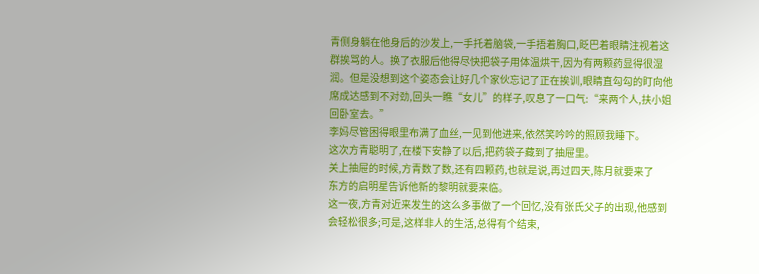青侧身躺在他身后的沙发上,一手托着脑袋,一手捂着胸口,眨巴着眼睛注视着这群挨骂的人。换了衣服后他得尽快把袋子用体温烘干,因为有两颗药显得很湿润。但是没想到这个姿态会让好几个家伙忘记了正在挨训,眼睛直勾勾的盯向他
席成达感到不对劲,回头一瞧“女儿”的样子,叹息了一口气:“来两个人,扶小姐回卧室去。”
李妈尽管困得眼里布满了血丝,一见到他进来,依然笑吟吟的照顾我睡下。
这次方青聪明了,在楼下安静了以后,把药袋子藏到了抽屉里。
关上抽屉的时候,方青数了数,还有四颗药,也就是说,再过四天,陈月就要来了
东方的启明星告诉他新的黎明就要来临。
这一夜,方青对近来发生的这么多事做了一个回忆,没有张氏父子的出现,他感到会轻松很多;可是,这样非人的生活,总得有个结束,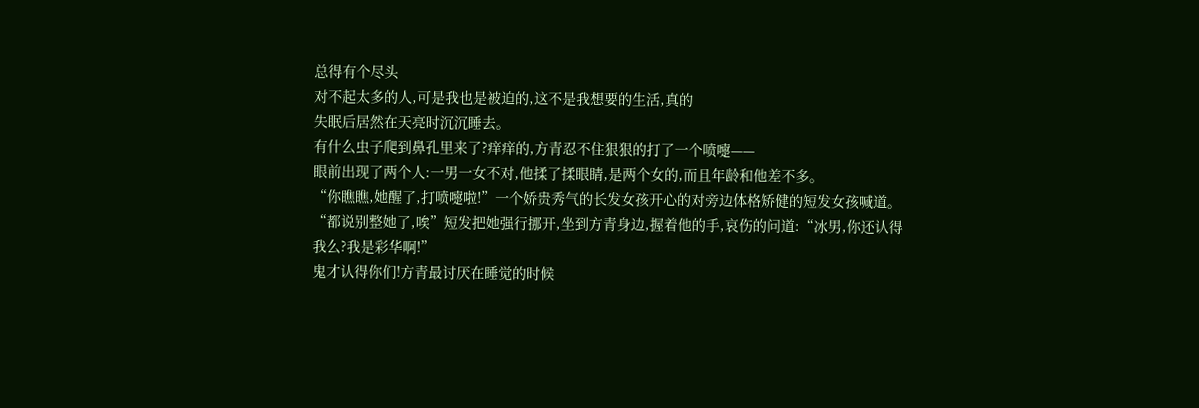总得有个尽头
对不起太多的人,可是我也是被迫的,这不是我想要的生活,真的
失眠后居然在天亮时沉沉睡去。
有什么虫子爬到鼻孔里来了?痒痒的,方青忍不住狠狠的打了一个喷嚏——
眼前出现了两个人:一男一女不对,他揉了揉眼睛,是两个女的,而且年龄和他差不多。
“你瞧瞧,她醒了,打喷嚏啦!”一个娇贵秀气的长发女孩开心的对旁边体格矫健的短发女孩喊道。
“都说别整她了,唉”短发把她强行挪开,坐到方青身边,握着他的手,哀伤的问道:“冰男,你还认得我么?我是彩华啊!”
鬼才认得你们!方青最讨厌在睡觉的时候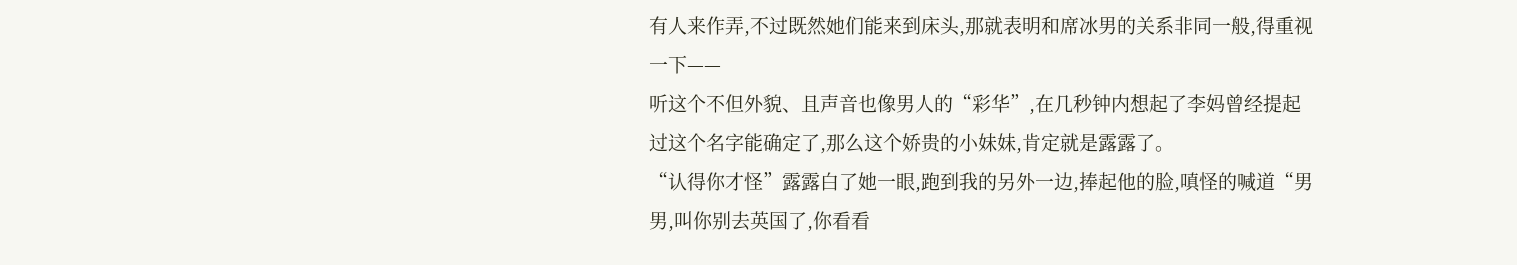有人来作弄,不过既然她们能来到床头,那就表明和席冰男的关系非同一般,得重视一下——
听这个不但外貌、且声音也像男人的“彩华”,在几秒钟内想起了李妈曾经提起过这个名字能确定了,那么这个娇贵的小妹妹,肯定就是露露了。
“认得你才怪”露露白了她一眼,跑到我的另外一边,捧起他的脸,嗔怪的喊道“男男,叫你别去英国了,你看看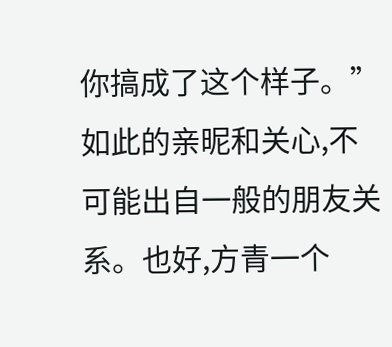你搞成了这个样子。”
如此的亲昵和关心,不可能出自一般的朋友关系。也好,方青一个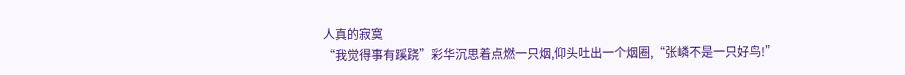人真的寂寞
“我觉得事有蹊跷”彩华沉思着点燃一只烟,仰头吐出一个烟圈,“张嶙不是一只好鸟!”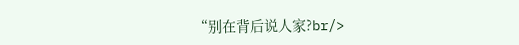“别在背后说人家?br/>